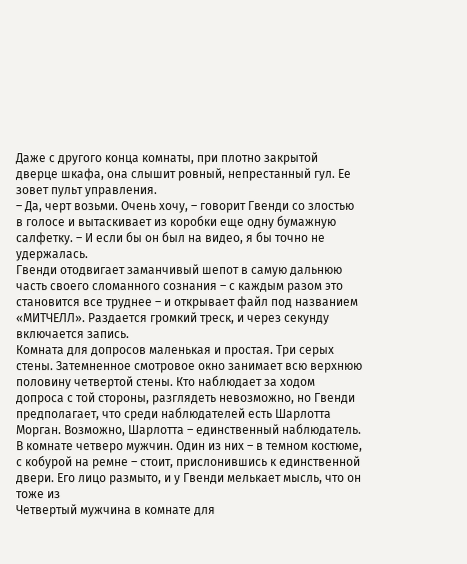Даже с другого конца комнаты, при плотно закрытой дверце шкафа, она слышит ровный, непрестанный гул. Ее зовет пульт управления.
– Да, черт возьми. Очень хочу, – говорит Гвенди со злостью в голосе и вытаскивает из коробки еще одну бумажную салфетку. – И если бы он был на видео, я бы точно не удержалась.
Гвенди отодвигает заманчивый шепот в самую дальнюю часть своего сломанного сознания – с каждым разом это становится все труднее – и открывает файл под названием «МИТЧЕЛЛ». Раздается громкий треск, и через секунду включается запись.
Комната для допросов маленькая и простая. Три серых стены. Затемненное смотровое окно занимает всю верхнюю половину четвертой стены. Кто наблюдает за ходом допроса с той стороны, разглядеть невозможно, но Гвенди предполагает, что среди наблюдателей есть Шарлотта Морган. Возможно, Шарлотта – единственный наблюдатель.
В комнате четверо мужчин. Один из них – в темном костюме, с кобурой на ремне – стоит, прислонившись к единственной двери. Его лицо размыто, и у Гвенди мелькает мысль, что он тоже из
Четвертый мужчина в комнате для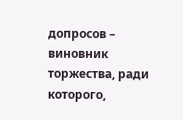допросов – виновник торжества, ради которого,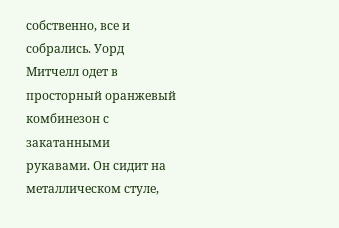собственно, все и собрались. Уорд Митчелл одет в просторный оранжевый комбинезон с закатанными рукавами. Он сидит на металлическом стуле,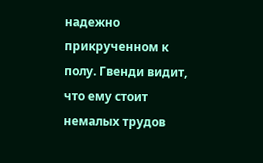надежно прикрученном к полу. Гвенди видит, что ему стоит немалых трудов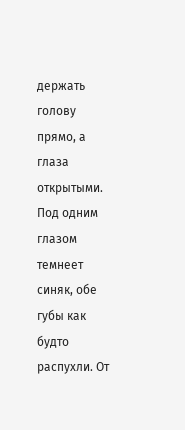держать голову прямо, а глаза открытыми. Под одним глазом темнеет синяк, обе губы как будто распухли. От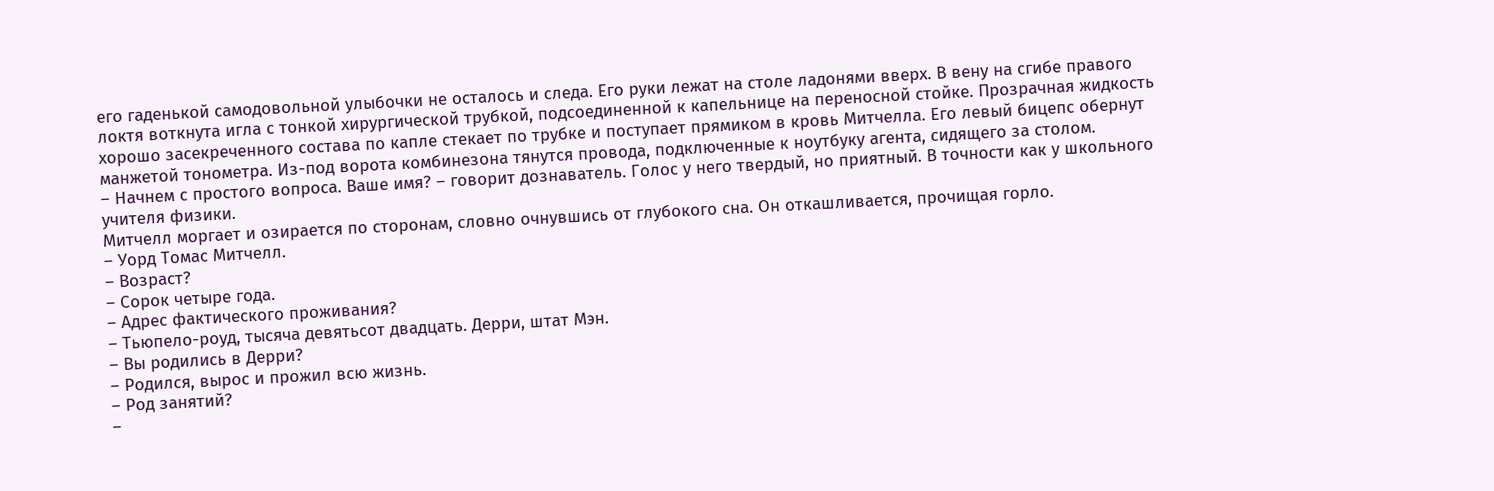его гаденькой самодовольной улыбочки не осталось и следа. Его руки лежат на столе ладонями вверх. В вену на сгибе правого локтя воткнута игла с тонкой хирургической трубкой, подсоединенной к капельнице на переносной стойке. Прозрачная жидкость хорошо засекреченного состава по капле стекает по трубке и поступает прямиком в кровь Митчелла. Его левый бицепс обернут манжетой тонометра. Из-под ворота комбинезона тянутся провода, подключенные к ноутбуку агента, сидящего за столом.
– Начнем с простого вопроса. Ваше имя? – говорит дознаватель. Голос у него твердый, но приятный. В точности как у школьного учителя физики.
Митчелл моргает и озирается по сторонам, словно очнувшись от глубокого сна. Он откашливается, прочищая горло.
– Уорд Томас Митчелл.
– Возраст?
– Сорок четыре года.
– Адрес фактического проживания?
– Тьюпело-роуд, тысяча девятьсот двадцать. Дерри, штат Мэн.
– Вы родились в Дерри?
– Родился, вырос и прожил всю жизнь.
– Род занятий?
–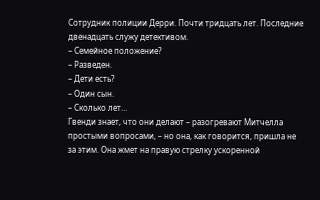Сотрудник полиции Дерри. Почти тридцать лет. Последние двенадцать служу детективом.
– Семейное положение?
– Разведен.
– Дети есть?
– Один сын.
– Сколько лет…
Гвенди знает, что они делают – разогревают Митчелла простыми вопросами, – но она, как говорится, пришла не за этим. Она жмет на правую стрелку ускоренной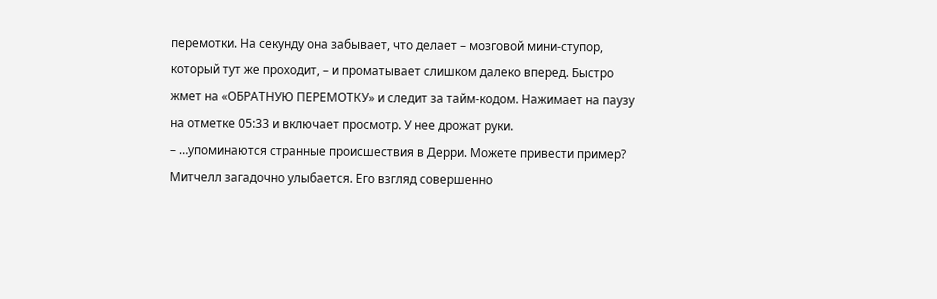перемотки. На секунду она забывает, что делает – мозговой мини-ступор, который тут же проходит, – и проматывает слишком далеко вперед. Быстро жмет на «ОБРАТНУЮ ПЕРЕМОТКУ» и следит за тайм-кодом. Нажимает на паузу на отметке 05:33 и включает просмотр. У нее дрожат руки.
– …упоминаются странные происшествия в Дерри. Можете привести пример?
Митчелл загадочно улыбается. Его взгляд совершенно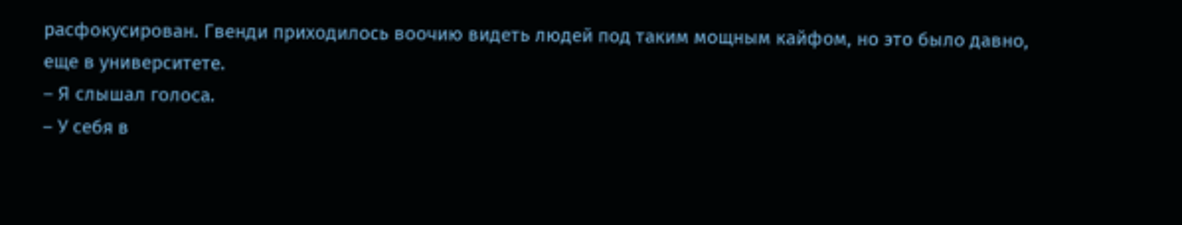расфокусирован. Гвенди приходилось воочию видеть людей под таким мощным кайфом, но это было давно, еще в университете.
– Я слышал голоса.
– У себя в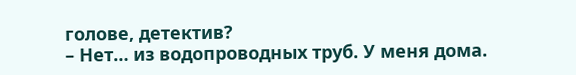голове, детектив?
– Нет… из водопроводных труб. У меня дома.